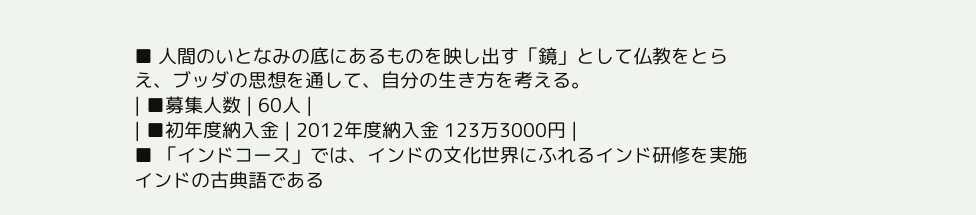■ 人間のいとなみの底にあるものを映し出す「鏡」として仏教をとらえ、ブッダの思想を通して、自分の生き方を考える。
| ■募集人数 | 60人 |
| ■初年度納入金 | 2012年度納入金 123万3000円 |
■ 「インドコース」では、インドの文化世界にふれるインド研修を実施
インドの古典語である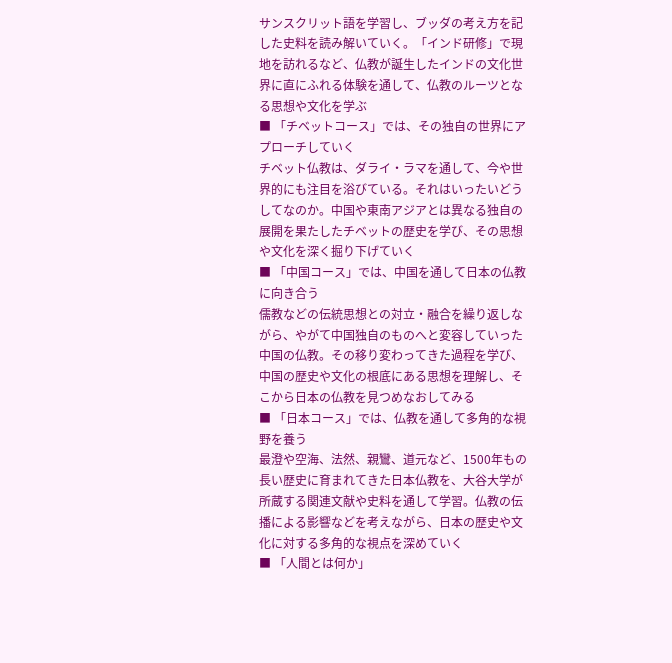サンスクリット語を学習し、ブッダの考え方を記した史料を読み解いていく。「インド研修」で現地を訪れるなど、仏教が誕生したインドの文化世界に直にふれる体験を通して、仏教のルーツとなる思想や文化を学ぶ
■ 「チベットコース」では、その独自の世界にアプローチしていく
チベット仏教は、ダライ・ラマを通して、今や世界的にも注目を浴びている。それはいったいどうしてなのか。中国や東南アジアとは異なる独自の展開を果たしたチベットの歴史を学び、その思想や文化を深く掘り下げていく
■ 「中国コース」では、中国を通して日本の仏教に向き合う
儒教などの伝統思想との対立・融合を繰り返しながら、やがて中国独自のものへと変容していった中国の仏教。その移り変わってきた過程を学び、中国の歴史や文化の根底にある思想を理解し、そこから日本の仏教を見つめなおしてみる
■ 「日本コース」では、仏教を通して多角的な視野を養う
最澄や空海、法然、親鸞、道元など、1500年もの長い歴史に育まれてきた日本仏教を、大谷大学が所蔵する関連文献や史料を通して学習。仏教の伝播による影響などを考えながら、日本の歴史や文化に対する多角的な視点を深めていく
■ 「人間とは何か」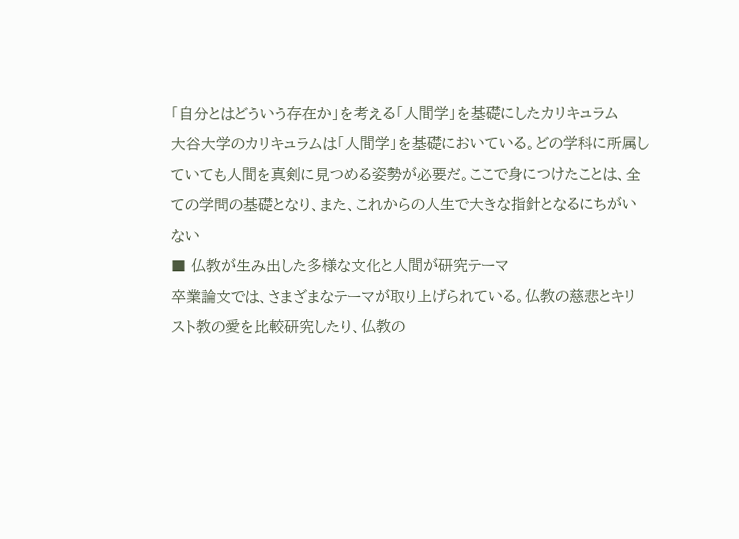「自分とはどういう存在か」を考える「人間学」を基礎にしたカリキュラム
大谷大学のカリキュラムは「人間学」を基礎においている。どの学科に所属していても人間を真剣に見つめる姿勢が必要だ。ここで身につけたことは、全ての学問の基礎となり、また、これからの人生で大きな指針となるにちがいない
■ 仏教が生み出した多様な文化と人間が研究テーマ
卒業論文では、さまざまなテーマが取り上げられている。仏教の慈悲とキリスト教の愛を比較研究したり、仏教の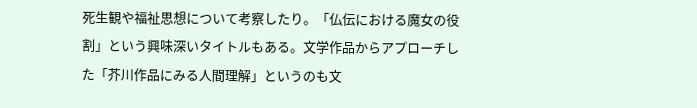死生観や福祉思想について考察したり。「仏伝における魔女の役割」という興味深いタイトルもある。文学作品からアプローチした「芥川作品にみる人間理解」というのも文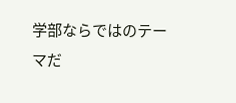学部ならではのテーマだ